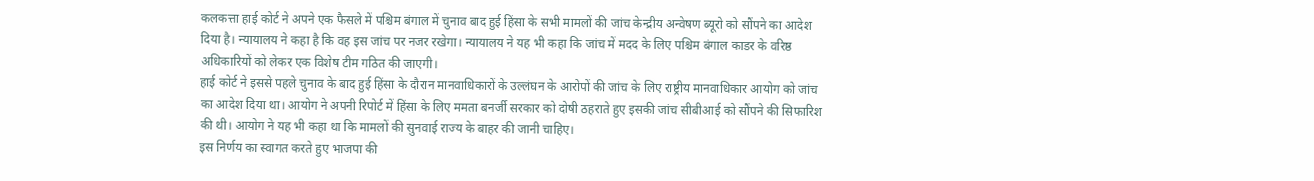कलकत्ता हाई कोर्ट ने अपने एक फैसले में पश्चिम बंगाल में चुनाव बाद हुई हिंसा के सभी मामलों की जांच केन्द्रीय अन्वेषण ब्यूरो को सौंपने का आदेश दिया है। न्यायालय ने कहा है कि वह इस जांच पर नजर रखेगा। न्यायालय ने यह भी कहा कि जांच में मदद के लिए पश्चिम बंगाल काडर के वरिष्ठ अधिकारियों को लेकर एक विशेष टीम गठित की जाएगी।
हाई कोर्ट ने इससे पहले चुनाव के बाद हुई हिंसा के दौरान मानवाधिकारों के उल्लंघन के आरोपों की जांच के लिए राष्ट्रीय मानवाधिकार आयोग को जांच का आदेश दिया था। आयोग ने अपनी रिपोर्ट में हिंसा के लिए ममता बनर्जी सरकार को दोषी ठहराते हुए इसकी जांच सीबीआई को सौंपने की सिफारिश की थी। आयोग ने यह भी कहा था कि मामलों की सुनवाई राज्य के बाहर की जानी चाहिए।
इस निर्णय का स्वागत करते हुए भाजपा की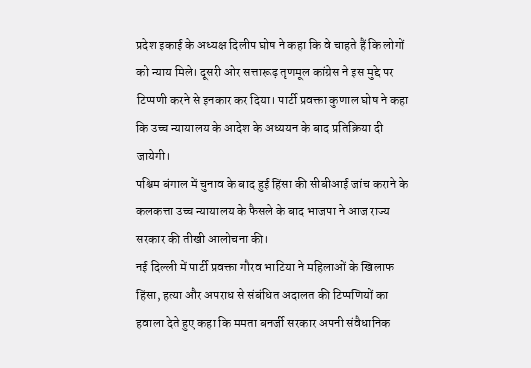प्रदेश इकाई के अध्यक्ष दिलीप घोष ने कहा कि वे चाहते हैं कि लोगों को न्याय मिले। दूसरी ओर सत्तारूढ़ तृणमूल कांग्रेस ने इस मुद्दे पर टिप्पणी करने से इनकार कर दिया। पार्टी प्रवक्ता कुणाल घोष ने कहा कि उच्च न्यायालय के आदेश के अध्ययन के बाद प्रतिक्रिया दी जायेगी।
पश्चिम बंगाल में चुनाव के बाद हुई हिंसा की सीबीआई जांच कराने के कलकत्ता उच्च न्यायालय के फैसले के बाद भाजपा ने आज राज्य सरकार की तीखी आलोचना की।
नई दिल्ली में पार्टी प्रवक्ता गौरव भाटिया ने महिलाओं के खिलाफ हिंसा, हत्या और अपराध से संबंधित अदालत की टिप्पणियों का हवाला देते हुए कहा कि ममता बनर्जी सरकार अपनी संवैधानिक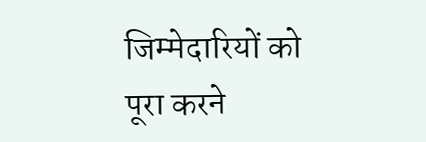जिम्मेदारियों को पूरा करने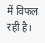में विफल रही है।